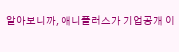알아보니까, 애니플러스가 기업공개 이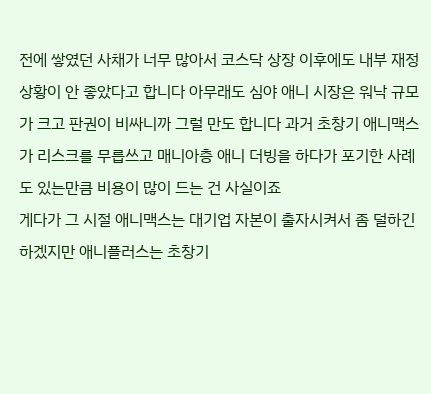전에 쌓였던 사채가 너무 많아서 코스닥 상장 이후에도 내부 재정 상황이 안 좋았다고 합니다 아무래도 심야 애니 시장은 워낙 규모가 크고 판권이 비싸니까 그럴 만도 합니다 과거 초창기 애니맥스가 리스크를 무릅쓰고 매니아층 애니 더빙을 하다가 포기한 사례도 있는만큼 비용이 많이 드는 건 사실이죠
게다가 그 시절 애니맥스는 대기업 자본이 출자시켜서 좀 덜하긴 하겠지만 애니플러스는 초창기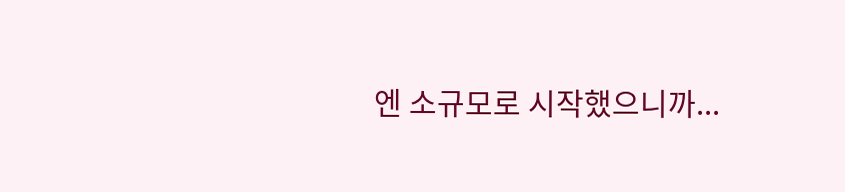엔 소규모로 시작했으니까...